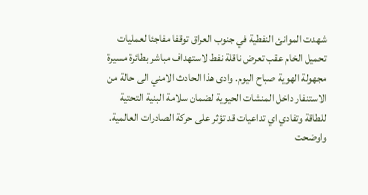شهدت الموانئ النفطية في جنوب العراق توقفا مفاجئا لعمليات تحميل الخام عقب تعرض ناقلة نفط لاستهداف مباشر بطائرة مسيرة مجهولة الهوية صباح اليوم. وادى هذا الحادث الامني الى حالة من الاستنفار داخل المنشات الحيوية لضمان سلامة البنية التحتية للطاقة وتفادي اي تداعيات قد تؤثر على حركة الصادرات العالمية.
واوضحت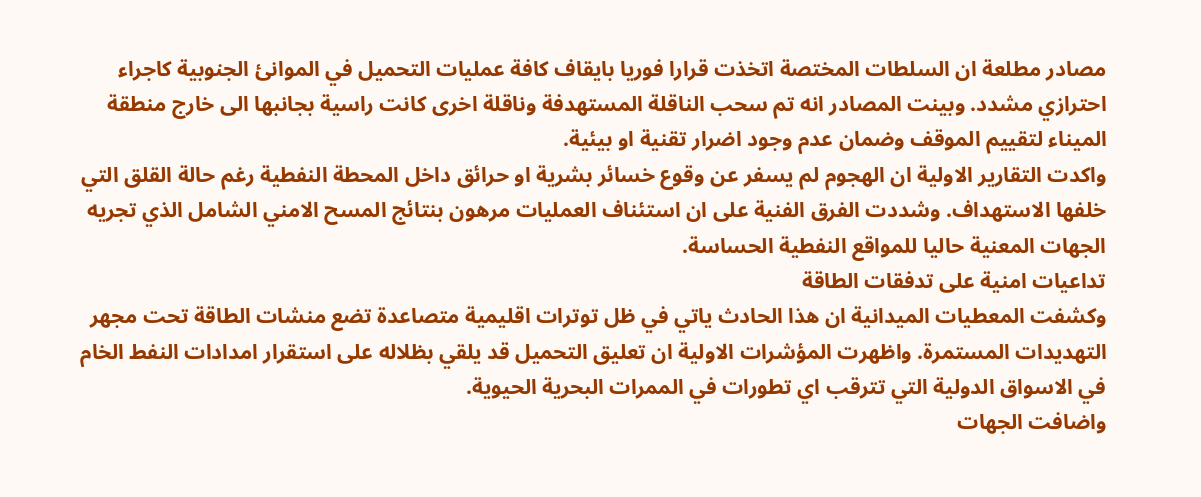مصادر مطلعة ان السلطات المختصة اتخذت قرارا فوريا بايقاف كافة عمليات التحميل في الموانئ الجنوبية كاجراء احترازي مشدد. وبينت المصادر انه تم سحب الناقلة المستهدفة وناقلة اخرى كانت راسية بجانبها الى خارج منطقة الميناء لتقييم الموقف وضمان عدم وجود اضرار تقنية او بيئية.
واكدت التقارير الاولية ان الهجوم لم يسفر عن وقوع خسائر بشرية او حرائق داخل المحطة النفطية رغم حالة القلق التي خلفها الاستهداف. وشددت الفرق الفنية على ان استئناف العمليات مرهون بنتائج المسح الامني الشامل الذي تجريه الجهات المعنية حاليا للمواقع النفطية الحساسة.
تداعيات امنية على تدفقات الطاقة
وكشفت المعطيات الميدانية ان هذا الحادث ياتي في ظل توترات اقليمية متصاعدة تضع منشات الطاقة تحت مجهر التهديدات المستمرة. واظهرت المؤشرات الاولية ان تعليق التحميل قد يلقي بظلاله على استقرار امدادات النفط الخام في الاسواق الدولية التي تترقب اي تطورات في الممرات البحرية الحيوية.
واضافت الجهات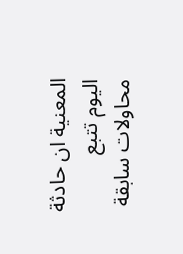المعنية ان حادثة اليوم تتبع محاولات سابقة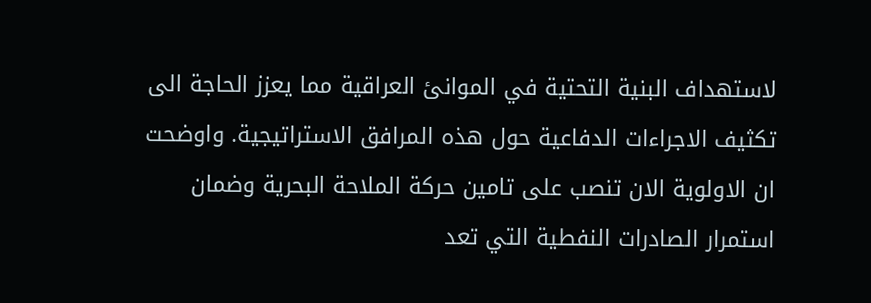لاستهداف البنية التحتية في الموانئ العراقية مما يعزز الحاجة الى تكثيف الاجراءات الدفاعية حول هذه المرافق الاستراتيجية. واوضحت ان الاولوية الان تنصب على تامين حركة الملاحة البحرية وضمان استمرار الصادرات النفطية التي تعد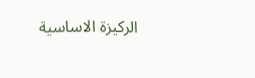الركيزة الاساسية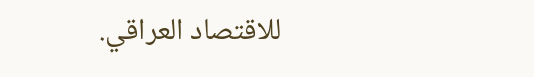للاقتصاد العراقي.